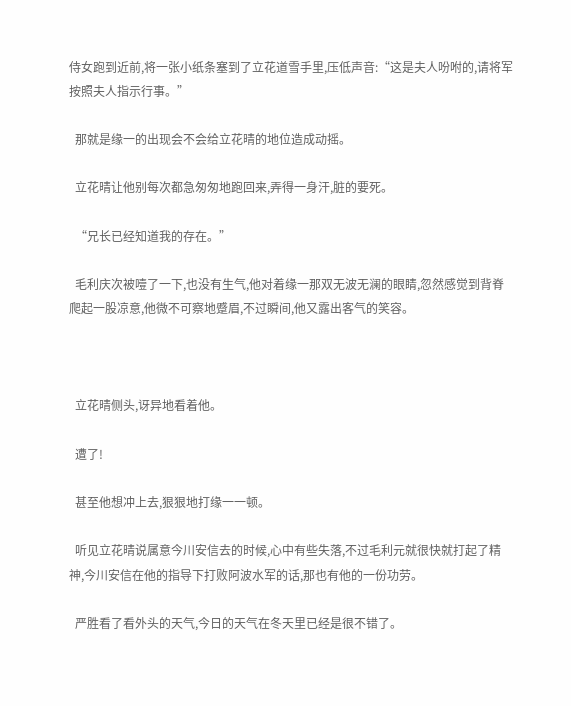侍女跑到近前,将一张小纸条塞到了立花道雪手里,压低声音:“这是夫人吩咐的,请将军按照夫人指示行事。”

  那就是缘一的出现会不会给立花晴的地位造成动摇。

  立花晴让他别每次都急匆匆地跑回来,弄得一身汗,脏的要死。

  “兄长已经知道我的存在。”

  毛利庆次被噎了一下,也没有生气,他对着缘一那双无波无澜的眼睛,忽然感觉到背脊爬起一股凉意,他微不可察地蹙眉,不过瞬间,他又露出客气的笑容。



  立花晴侧头,讶异地看着他。

  遭了!

  甚至他想冲上去,狠狠地打缘一一顿。

  听见立花晴说属意今川安信去的时候,心中有些失落,不过毛利元就很快就打起了精神,今川安信在他的指导下打败阿波水军的话,那也有他的一份功劳。

  严胜看了看外头的天气,今日的天气在冬天里已经是很不错了。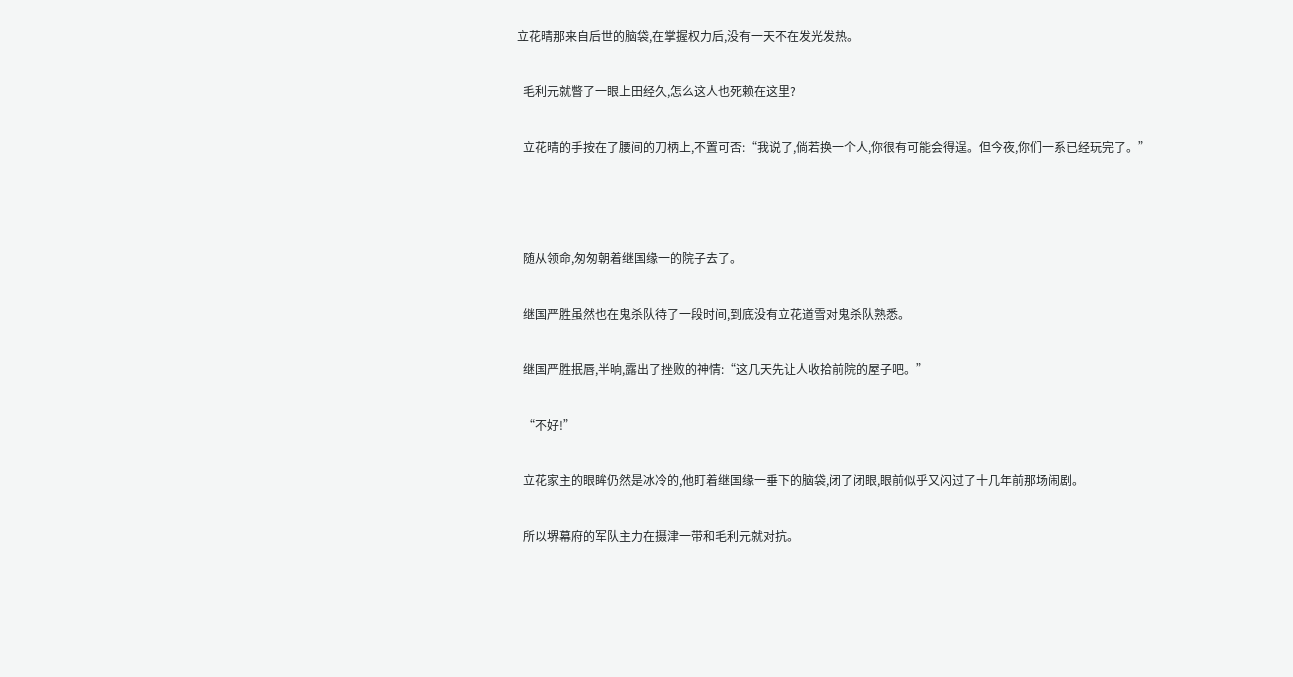立花晴那来自后世的脑袋,在掌握权力后,没有一天不在发光发热。

  毛利元就瞥了一眼上田经久,怎么这人也死赖在这里?

  立花晴的手按在了腰间的刀柄上,不置可否:“我说了,倘若换一个人,你很有可能会得逞。但今夜,你们一系已经玩完了。”



  随从领命,匆匆朝着继国缘一的院子去了。

  继国严胜虽然也在鬼杀队待了一段时间,到底没有立花道雪对鬼杀队熟悉。

  继国严胜抿唇,半晌,露出了挫败的神情:“这几天先让人收拾前院的屋子吧。”

  “不好!”

  立花家主的眼眸仍然是冰冷的,他盯着继国缘一垂下的脑袋,闭了闭眼,眼前似乎又闪过了十几年前那场闹剧。

  所以堺幕府的军队主力在摄津一带和毛利元就对抗。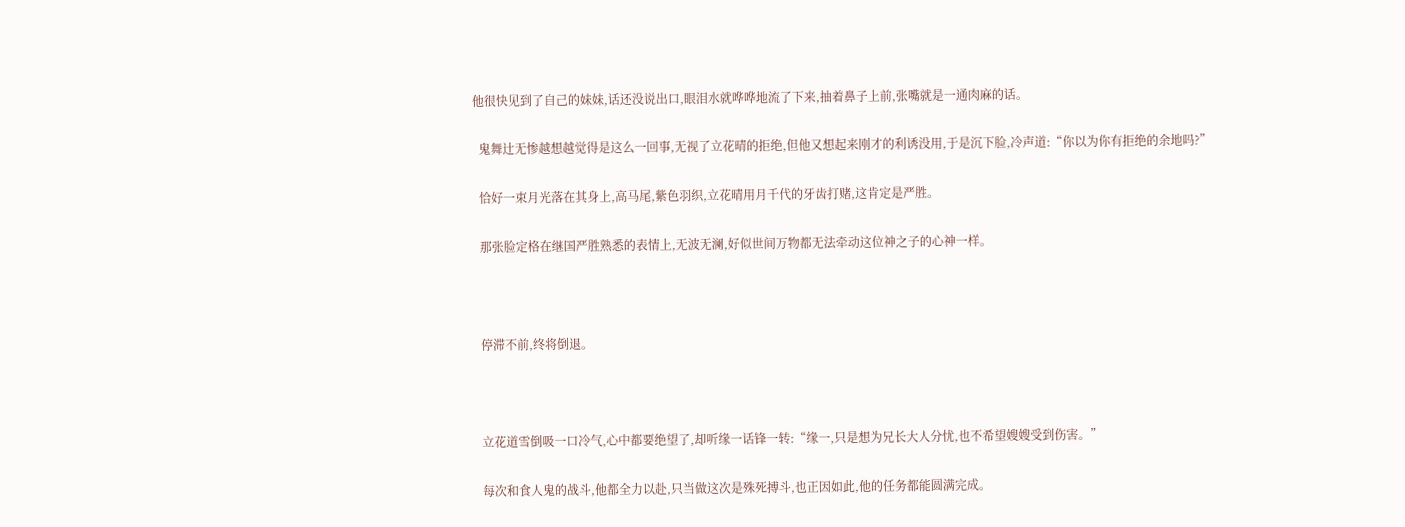他很快见到了自己的妹妹,话还没说出口,眼泪水就哗哗地流了下来,抽着鼻子上前,张嘴就是一通肉麻的话。

  鬼舞辻无惨越想越觉得是这么一回事,无视了立花晴的拒绝,但他又想起来刚才的利诱没用,于是沉下脸,冷声道:“你以为你有拒绝的余地吗?”

  恰好一束月光落在其身上,高马尾,紫色羽织,立花晴用月千代的牙齿打赌,这肯定是严胜。

  那张脸定格在继国严胜熟悉的表情上,无波无澜,好似世间万物都无法牵动这位神之子的心神一样。



  停滞不前,终将倒退。



  立花道雪倒吸一口冷气,心中都要绝望了,却听缘一话锋一转:“缘一,只是想为兄长大人分忧,也不希望嫂嫂受到伤害。”

  每次和食人鬼的战斗,他都全力以赴,只当做这次是殊死搏斗,也正因如此,他的任务都能圆满完成。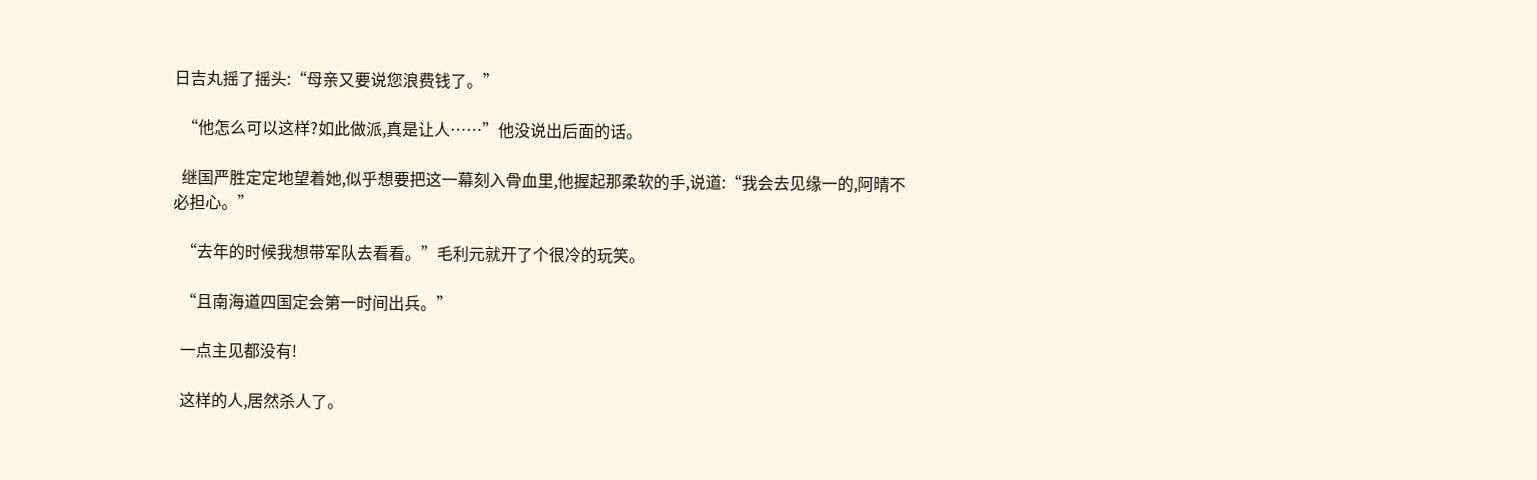日吉丸摇了摇头:“母亲又要说您浪费钱了。”

  “他怎么可以这样?如此做派,真是让人……”他没说出后面的话。

  继国严胜定定地望着她,似乎想要把这一幕刻入骨血里,他握起那柔软的手,说道:“我会去见缘一的,阿晴不必担心。”

  “去年的时候我想带军队去看看。”毛利元就开了个很冷的玩笑。

  “且南海道四国定会第一时间出兵。”

  一点主见都没有!

  这样的人,居然杀人了。